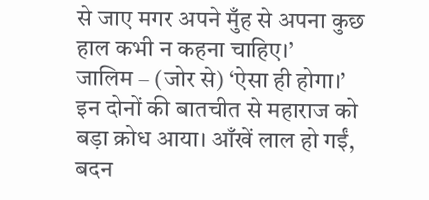से जाए मगर अपने मुँह से अपना कुछ हाल कभी न कहना चाहिए।’
जालिम – (जोर से) ‘ऐसा ही होगा।’
इन दोनों की बातचीत से महाराज को बड़ा क्रोध आया। आँखें लाल हो गईं, बदन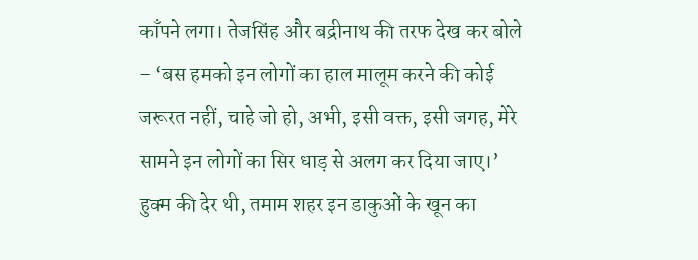काँपने लगा। तेजसिंह और बद्रीनाथ की तरफ देख कर बोले – ‘बस हमको इन लोगों का हाल मालूम करने की कोई जरूरत नहीं, चाहे जो हो, अभी, इसी वक्त, इसी जगह, मेरे सामने इन लोगों का सिर धाड़ से अलग कर दिया जाए।’
हुक्म की देर थी, तमाम शहर इन डाकुओं के खून का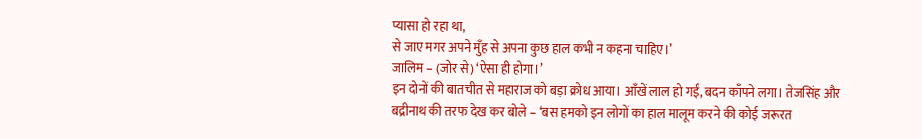प्यासा हो रहा था,
से जाए मगर अपने मुँह से अपना कुछ हाल कभी न कहना चाहिए।’
जालिम – (जोर से) ‘ऐसा ही होगा।’
इन दोनों की बातचीत से महाराज को बड़ा क्रोध आया। आँखें लाल हो गईं, बदन काँपने लगा। तेजसिंह और बद्रीनाथ की तरफ देख कर बोले – ‘बस हमको इन लोगों का हाल मालूम करने की कोई जरूरत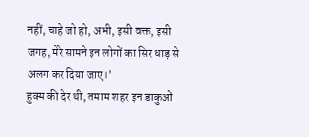नहीं, चाहे जो हो, अभी, इसी वक्त, इसी जगह, मेरे सामने इन लोगों का सिर धाड़ से अलग कर दिया जाए।’
हुक्म की देर थी, तमाम शहर इन डाकुओं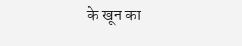के खून का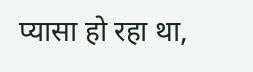प्यासा हो रहा था,